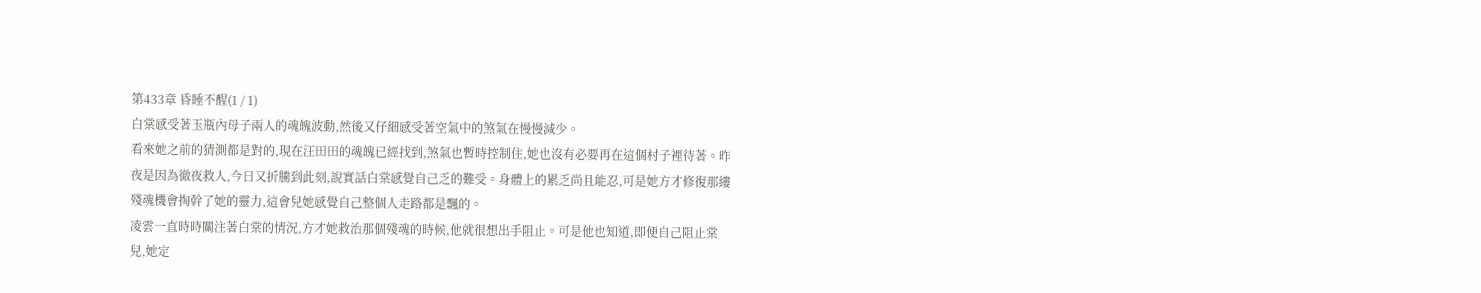第433章 昏睡不醒(1 / 1)
白棠感受著玉瓶內母子兩人的魂魄波動,然後又仔細感受著空氣中的煞氣在慢慢減少。
看來她之前的猜測都是對的,現在汪田田的魂魄已經找到,煞氣也暫時控制住,她也沒有必要再在這個村子裡待著。昨夜是因為徹夜救人,今日又折騰到此刻,說實話白棠感覺自己乏的難受。身體上的累乏尚且能忍,可是她方才修復那縷殘魂機會掏幹了她的靈力,這會兒她感覺自己整個人走路都是飄的。
凌雲一直時時關注著白棠的情況,方才她救治那個殘魂的時候,他就很想出手阻止。可是他也知道,即便自己阻止棠兒,她定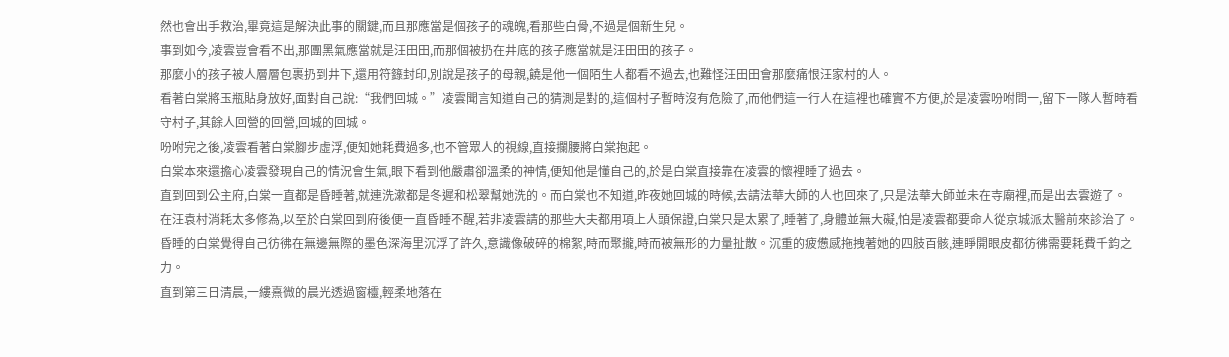然也會出手救治,畢竟這是解決此事的關鍵,而且那應當是個孩子的魂魄,看那些白骨,不過是個新生兒。
事到如今,凌雲豈會看不出,那團黑氣應當就是汪田田,而那個被扔在井底的孩子應當就是汪田田的孩子。
那麼小的孩子被人層層包裹扔到井下,還用符籙封印,別說是孩子的母親,饒是他一個陌生人都看不過去,也難怪汪田田會那麼痛恨汪家村的人。
看著白棠將玉瓶貼身放好,面對自己說:“我們回城。”凌雲聞言知道自己的猜測是對的,這個村子暫時沒有危險了,而他們這一行人在這裡也確實不方便,於是凌雲吩咐問一,留下一隊人暫時看守村子,其餘人回營的回營,回城的回城。
吩咐完之後,凌雲看著白棠腳步虛浮,便知她耗費過多,也不管眾人的視線,直接攔腰將白棠抱起。
白棠本來還擔心凌雲發現自己的情況會生氣,眼下看到他嚴肅卻溫柔的神情,便知他是懂自己的,於是白棠直接靠在凌雲的懷裡睡了過去。
直到回到公主府,白棠一直都是昏睡著,就連洗漱都是冬遲和松翠幫她洗的。而白棠也不知道,昨夜她回城的時候,去請法華大師的人也回來了,只是法華大師並未在寺廟裡,而是出去雲遊了。
在汪袁村消耗太多修為,以至於白棠回到府後便一直昏睡不醒,若非凌雲請的那些大夫都用項上人頭保證,白棠只是太累了,睡著了,身體並無大礙,怕是凌雲都要命人從京城派太醫前來診治了。
昏睡的白棠覺得自己彷彿在無邊無際的墨色深海里沉浮了許久,意識像破碎的棉絮,時而聚攏,時而被無形的力量扯散。沉重的疲憊感拖拽著她的四肢百骸,連睜開眼皮都彷彿需要耗費千鈞之力。
直到第三日清晨,一縷熹微的晨光透過窗欞,輕柔地落在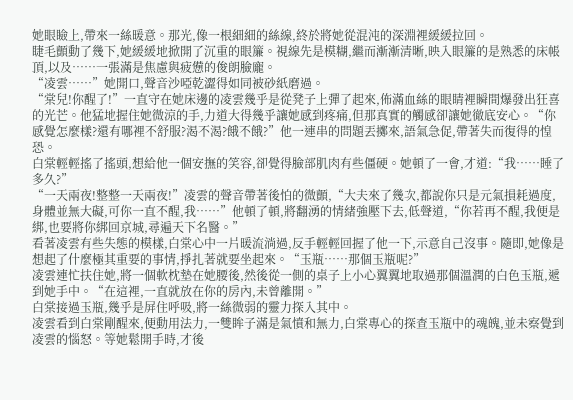她眼瞼上,帶來一絲暖意。那光,像一根細細的絲線,終於將她從混沌的深淵裡緩緩拉回。
睫毛顫動了幾下,她緩緩地掀開了沉重的眼簾。視線先是模糊,繼而漸漸清晰,映入眼簾的是熟悉的床帳頂,以及……一張滿是焦慮與疲憊的俊朗臉龐。
“凌雲……”她開口,聲音沙啞乾澀得如同被砂紙磨過。
“棠兒!你醒了!”一直守在她床邊的凌雲幾乎是從凳子上彈了起來,佈滿血絲的眼睛裡瞬間爆發出狂喜的光芒。他猛地握住她微涼的手,力道大得幾乎讓她感到疼痛,但那真實的觸感卻讓她徹底安心。“你感覺怎麼樣?還有哪裡不舒服?渴不渴?餓不餓?”他一連串的問題丟擲來,語氣急促,帶著失而復得的惶恐。
白棠輕輕搖了搖頭,想給他一個安撫的笑容,卻覺得臉部肌肉有些僵硬。她頓了一會,才道:“我……睡了多久?”
“一天兩夜!整整一天兩夜!”凌雲的聲音帶著後怕的微顫,“大夫來了幾次,都說你只是元氣損耗過度,身體並無大礙,可你一直不醒,我……”他頓了頓,將翻湧的情緒強壓下去,低聲道,“你若再不醒,我便是綁,也要將你綁回京城,尋遍天下名醫。”
看著凌雲有些失態的模樣,白棠心中一片暖流淌過,反手輕輕回握了他一下,示意自己沒事。隨即,她像是想起了什麼極其重要的事情,掙扎著就要坐起來。“玉瓶……那個玉瓶呢?”
凌雲連忙扶住她,將一個軟枕墊在她腰後,然後從一側的桌子上小心翼翼地取過那個溫潤的白色玉瓶,遞到她手中。“在這裡,一直就放在你的房內,未曾離開。”
白棠接過玉瓶,幾乎是屏住呼吸,將一絲微弱的靈力探入其中。
凌雲看到白棠剛醒來,便動用法力,一雙眸子滿是氣憤和無力,白棠專心的探查玉瓶中的魂魄,並未察覺到凌雲的惱怒。等她鬆開手時,才後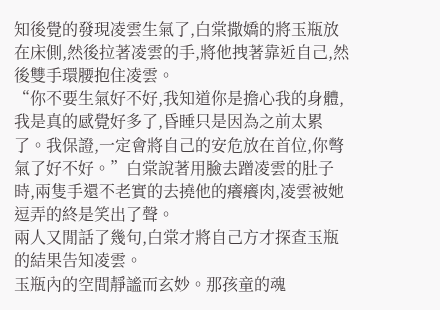知後覺的發現凌雲生氣了,白棠撒嬌的將玉瓶放在床側,然後拉著凌雲的手,將他拽著靠近自己,然後雙手環腰抱住凌雲。
“你不要生氣好不好,我知道你是擔心我的身體,我是真的感覺好多了,昏睡只是因為之前太累了。我保證,一定會將自己的安危放在首位,你彆氣了好不好。”白棠說著用臉去蹭凌雲的肚子時,兩隻手還不老實的去撓他的癢癢肉,凌雲被她逗弄的終是笑出了聲。
兩人又閒話了幾句,白棠才將自己方才探查玉瓶的結果告知凌雲。
玉瓶內的空間靜謐而玄妙。那孩童的魂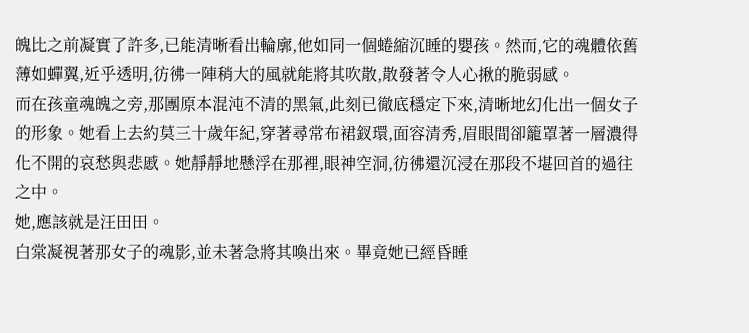魄比之前凝實了許多,已能清晰看出輪廓,他如同一個蜷縮沉睡的嬰孩。然而,它的魂體依舊薄如蟬翼,近乎透明,彷彿一陣稍大的風就能將其吹散,散發著令人心揪的脆弱感。
而在孩童魂魄之旁,那團原本混沌不清的黑氣,此刻已徹底穩定下來,清晰地幻化出一個女子的形象。她看上去約莫三十歲年紀,穿著尋常布裙釵環,面容清秀,眉眼間卻籠罩著一層濃得化不開的哀愁與悲慼。她靜靜地懸浮在那裡,眼神空洞,彷彿還沉浸在那段不堪回首的過往之中。
她,應該就是汪田田。
白棠凝視著那女子的魂影,並未著急將其喚出來。畢竟她已經昏睡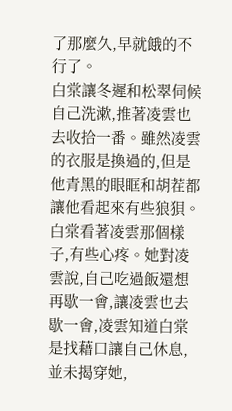了那麼久,早就餓的不行了。
白棠讓冬遲和松翠伺候自己洗漱,推著凌雲也去收拾一番。雖然凌雲的衣服是換過的,但是他青黑的眼眶和胡茬都讓他看起來有些狼狽。白棠看著凌雲那個樣子,有些心疼。她對凌雲說,自己吃過飯還想再歇一會,讓凌雲也去歇一會,凌雲知道白棠是找藉口讓自己休息,並未揭穿她,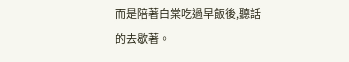而是陪著白棠吃過早飯後,聽話的去歇著。